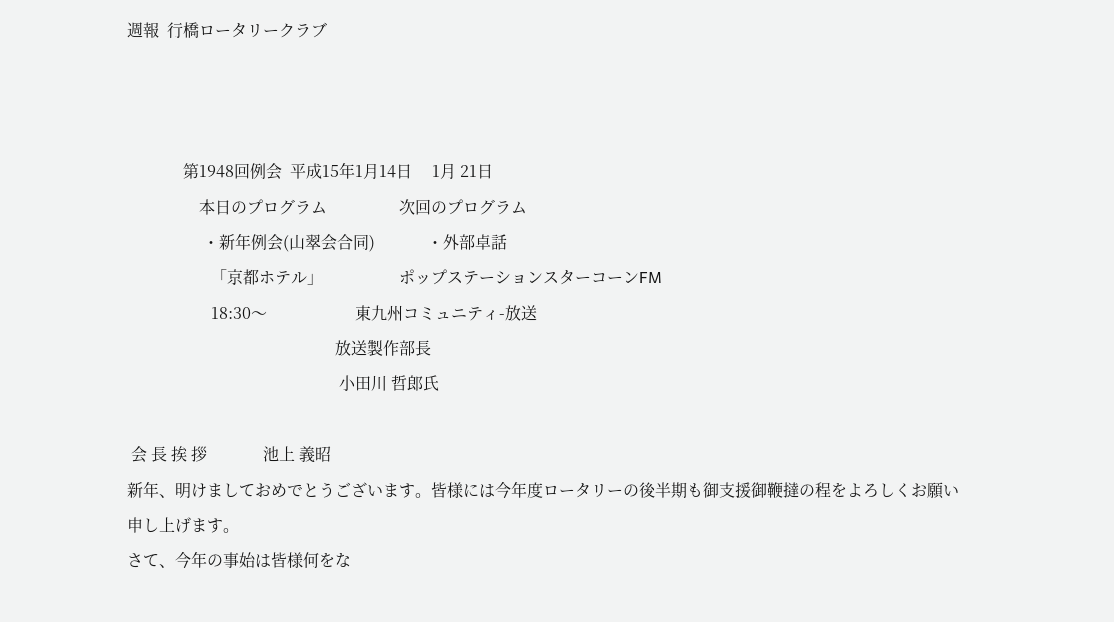週報  行橋ロータリークラブ



              第1948回例会  平成15年1月14日     1月 21日
                  本日のプログラム                  次回のプログラム
                   ・新年例会(山翠会合同)             ・外部卓話
                     「京都ホテル」                   ポップステーションスターコーンFM
                     18:30〜                      東九州コミュニティ-放送
                                                    放送製作部長
                                                     小田川 哲郎氏

 会 長 挨 拶              池上 義昭
新年、明けましておめでとうございます。皆様には今年度ロータリーの後半期も御支援御鞭撻の程をよろしくお願い申し上げます。
さて、今年の事始は皆様何をな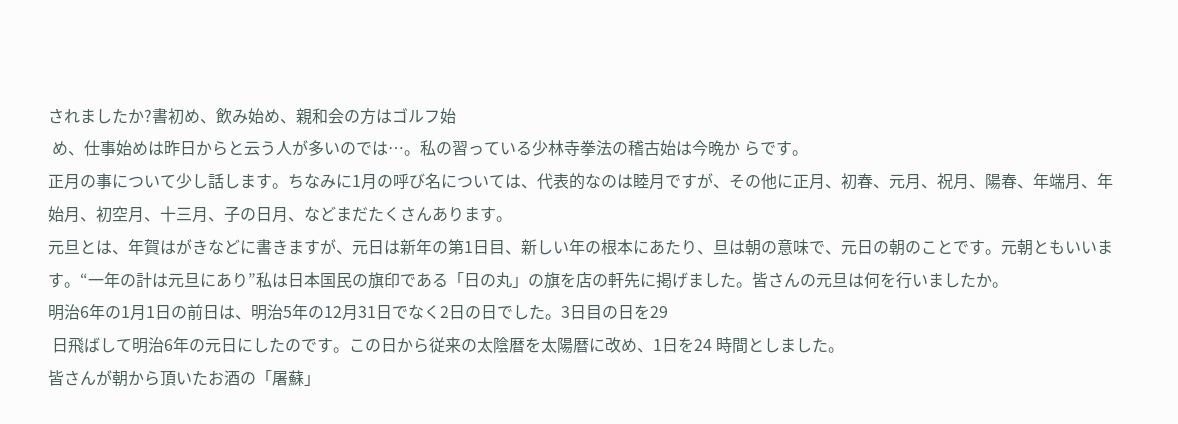されましたか?書初め、飲み始め、親和会の方はゴルフ始
 め、仕事始めは昨日からと云う人が多いのでは…。私の習っている少林寺拳法の稽古始は今晩か らです。
正月の事について少し話します。ちなみに1月の呼び名については、代表的なのは睦月ですが、その他に正月、初春、元月、祝月、陽春、年端月、年始月、初空月、十三月、子の日月、などまだたくさんあります。
元旦とは、年賀はがきなどに書きますが、元日は新年の第1日目、新しい年の根本にあたり、旦は朝の意味で、元日の朝のことです。元朝ともいいます。“一年の計は元旦にあり”私は日本国民の旗印である「日の丸」の旗を店の軒先に掲げました。皆さんの元旦は何を行いましたか。
明治6年の1月1日の前日は、明治5年の12月31日でなく2日の日でした。3日目の日を29
 日飛ばして明治6年の元日にしたのです。この日から従来の太陰暦を太陽暦に改め、1日を24 時間としました。
皆さんが朝から頂いたお酒の「屠蘇」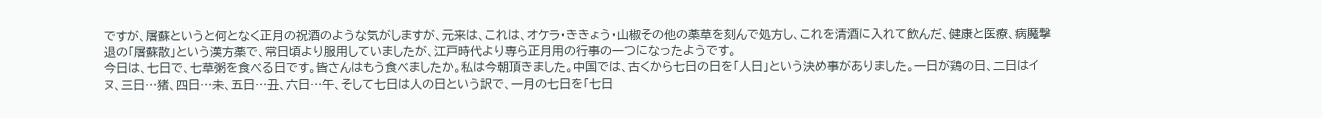ですが、屠蘇というと何となく正月の祝酒のような気がしますが、元来は、これは、オケラ・ききょう・山椒その他の薬草を刻んで処方し、これを清酒に入れて飲んだ、健康と医療、病魔撃退の「屠蘇散」という漢方薬で、常日頃より服用していましたが、江戸時代より専ら正月用の行事の一つになったようです。
今日は、七日で、七草粥を食べる日です。皆さんはもう食べましたか。私は今朝頂きました。中国では、古くから七日の日を「人日」という決め事がありました。一日が鶏の日、二日はイヌ、三日…猪、四日…未、五日…丑、六日…午、そして七日は人の日という訳で、一月の七日を「七日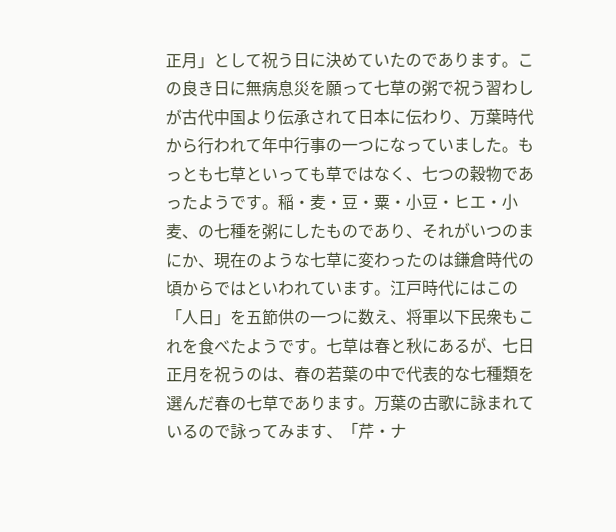正月」として祝う日に決めていたのであります。この良き日に無病息災を願って七草の粥で祝う習わしが古代中国より伝承されて日本に伝わり、万葉時代から行われて年中行事の一つになっていました。もっとも七草といっても草ではなく、七つの穀物であったようです。稲・麦・豆・粟・小豆・ヒエ・小麦、の七種を粥にしたものであり、それがいつのまにか、現在のような七草に変わったのは鎌倉時代の頃からではといわれています。江戸時代にはこの「人日」を五節供の一つに数え、将軍以下民衆もこれを食べたようです。七草は春と秋にあるが、七日正月を祝うのは、春の若葉の中で代表的な七種類を選んだ春の七草であります。万葉の古歌に詠まれているので詠ってみます、「芹・ナ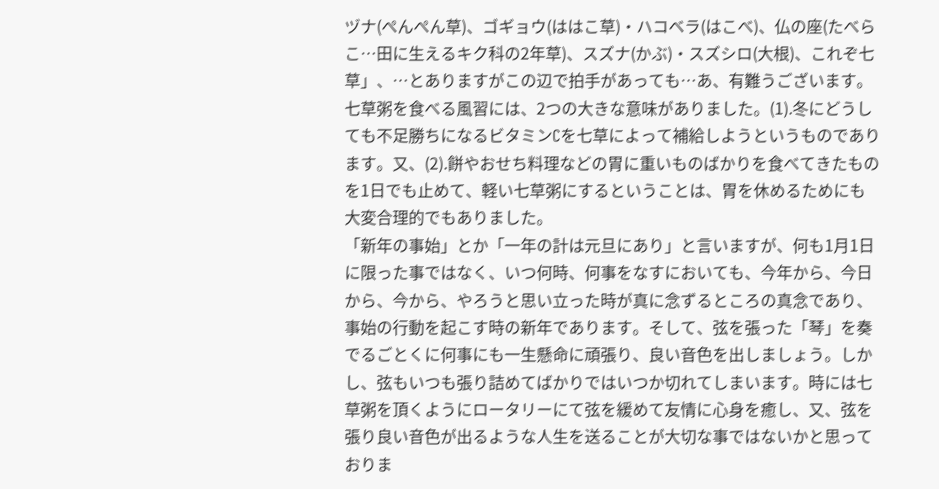ヅナ(ぺんぺん草)、ゴギョウ(ははこ草)・ハコベラ(はこべ)、仏の座(たべらこ…田に生えるキク科の2年草)、スズナ(かぶ)・スズシロ(大根)、これぞ七草」、…とありますがこの辺で拍手があっても…あ、有難うございます。七草粥を食べる風習には、2つの大きな意味がありました。(1).冬にどうしても不足勝ちになるビタミンCを七草によって補給しようというものであります。又、(2).餅やおせち料理などの胃に重いものばかりを食べてきたものを1日でも止めて、軽い七草粥にするということは、胃を休めるためにも大変合理的でもありました。
「新年の事始」とか「一年の計は元旦にあり」と言いますが、何も1月1日に限った事ではなく、いつ何時、何事をなすにおいても、今年から、今日から、今から、やろうと思い立った時が真に念ずるところの真念であり、事始の行動を起こす時の新年であります。そして、弦を張った「琴」を奏でるごとくに何事にも一生懸命に頑張り、良い音色を出しましょう。しかし、弦もいつも張り詰めてばかりではいつか切れてしまいます。時には七草粥を頂くようにロータリーにて弦を緩めて友情に心身を癒し、又、弦を張り良い音色が出るような人生を送ることが大切な事ではないかと思っておりま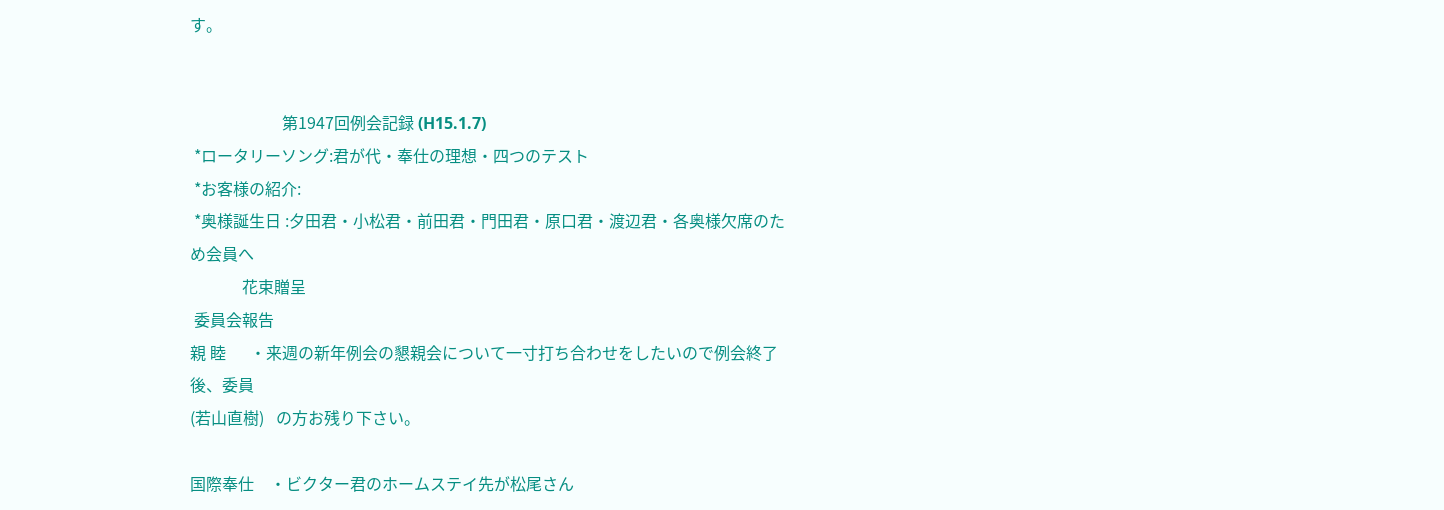す。


                       第1947回例会記録 (H15.1.7)
 *ロータリーソング:君が代・奉仕の理想・四つのテスト
 *お客様の紹介:
 *奥様誕生日 :夕田君・小松君・前田君・門田君・原口君・渡辺君・各奥様欠席のため会員へ
             花束贈呈
 委員会報告
親 睦      ・来週の新年例会の懇親会について一寸打ち合わせをしたいので例会終了後、委員
(若山直樹)   の方お残り下さい。

国際奉仕    ・ビクター君のホームステイ先が松尾さん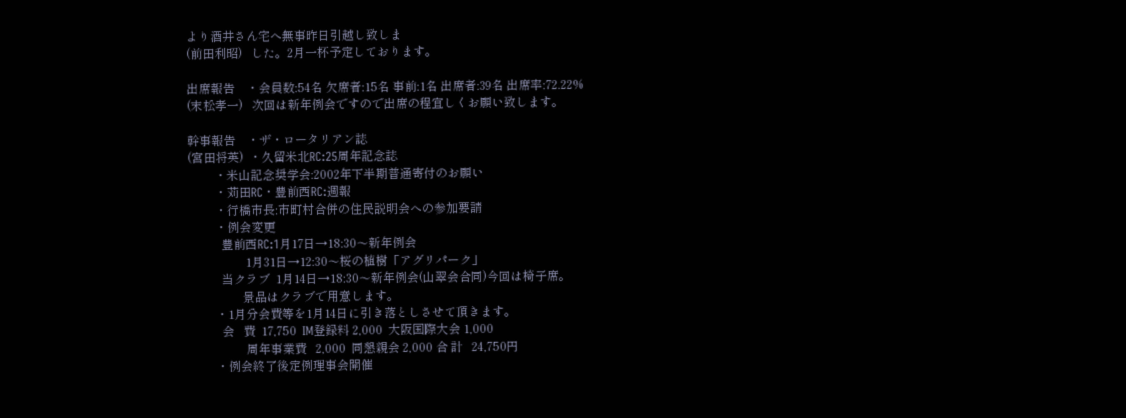より酒井さん宅へ無事昨日引越し致しま
(前田利昭)   した。2月一杯予定しております。

出席報告    ・会員数:54名 欠席者:15名 事前:1名 出席者:39名 出席率:72.22%
(末松孝一)   次回は新年例会ですので出席の程宜しくお願い致します。

幹事報告    ・ザ・ロータリアン誌
(宮田将英)  ・久留米北RC:25周年記念誌
         ・米山記念奨学会:2002年下半期普通寄付のお願い
         ・苅田RC・豊前西RC:週報
         ・行橋市長:市町村合併の住民説明会への参加要請
         ・例会変更
           豊前西RC:1月17日→18:30〜新年例会
                   1月31日→12:30〜桜の植樹「アグリパーク」
           当クラブ  1月14日→18:30〜新年例会(山翠会合同)今回は椅子席。
                  景品はクラブで用意します。
         ・1月分会費等を1月14日に引き落としさせて頂きます。
           会   費  17,750  IM登録料 2,000  大阪国際大会 1,000
                   周年事業費   2,000  同懇親会 2,000 合 計   24,750円
         ・例会終了後定例理事会開催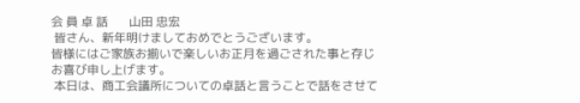会 員 卓 話       山田 忠宏
 皆さん、新年明けましておめでとうございます。
皆様にはご家族お揃いで楽しいお正月を過ごされた事と存じお喜び申し上げます。
 本日は、商工会議所についての卓話と言うことで話をさせて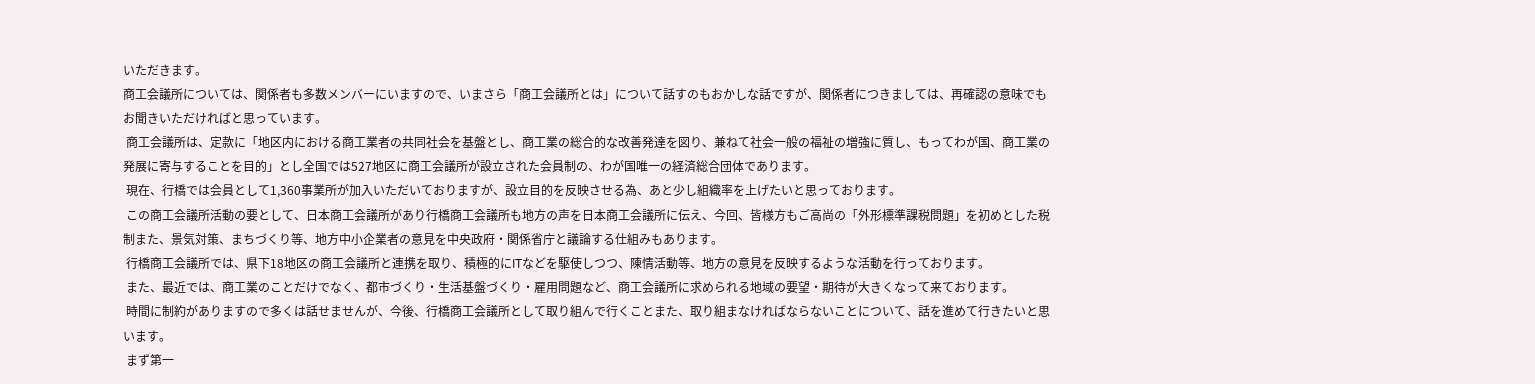いただきます。
商工会議所については、関係者も多数メンバーにいますので、いまさら「商工会議所とは」について話すのもおかしな話ですが、関係者につきましては、再確認の意味でもお聞きいただければと思っています。
 商工会議所は、定款に「地区内における商工業者の共同社会を基盤とし、商工業の総合的な改善発達を図り、兼ねて社会一般の福祉の増強に質し、もってわが国、商工業の発展に寄与することを目的」とし全国では527地区に商工会議所が設立された会員制の、わが国唯一の経済総合団体であります。
 現在、行橋では会員として1,360事業所が加入いただいておりますが、設立目的を反映させる為、あと少し組織率を上げたいと思っております。
 この商工会議所活動の要として、日本商工会議所があり行橋商工会議所も地方の声を日本商工会議所に伝え、今回、皆様方もご高尚の「外形標準課税問題」を初めとした税制また、景気対策、まちづくり等、地方中小企業者の意見を中央政府・関係省庁と議論する仕組みもあります。
 行橋商工会議所では、県下18地区の商工会議所と連携を取り、積極的にITなどを駆使しつつ、陳情活動等、地方の意見を反映するような活動を行っております。
 また、最近では、商工業のことだけでなく、都市づくり・生活基盤づくり・雇用問題など、商工会議所に求められる地域の要望・期待が大きくなって来ております。
 時間に制約がありますので多くは話せませんが、今後、行橋商工会議所として取り組んで行くことまた、取り組まなければならないことについて、話を進めて行きたいと思います。
 まず第一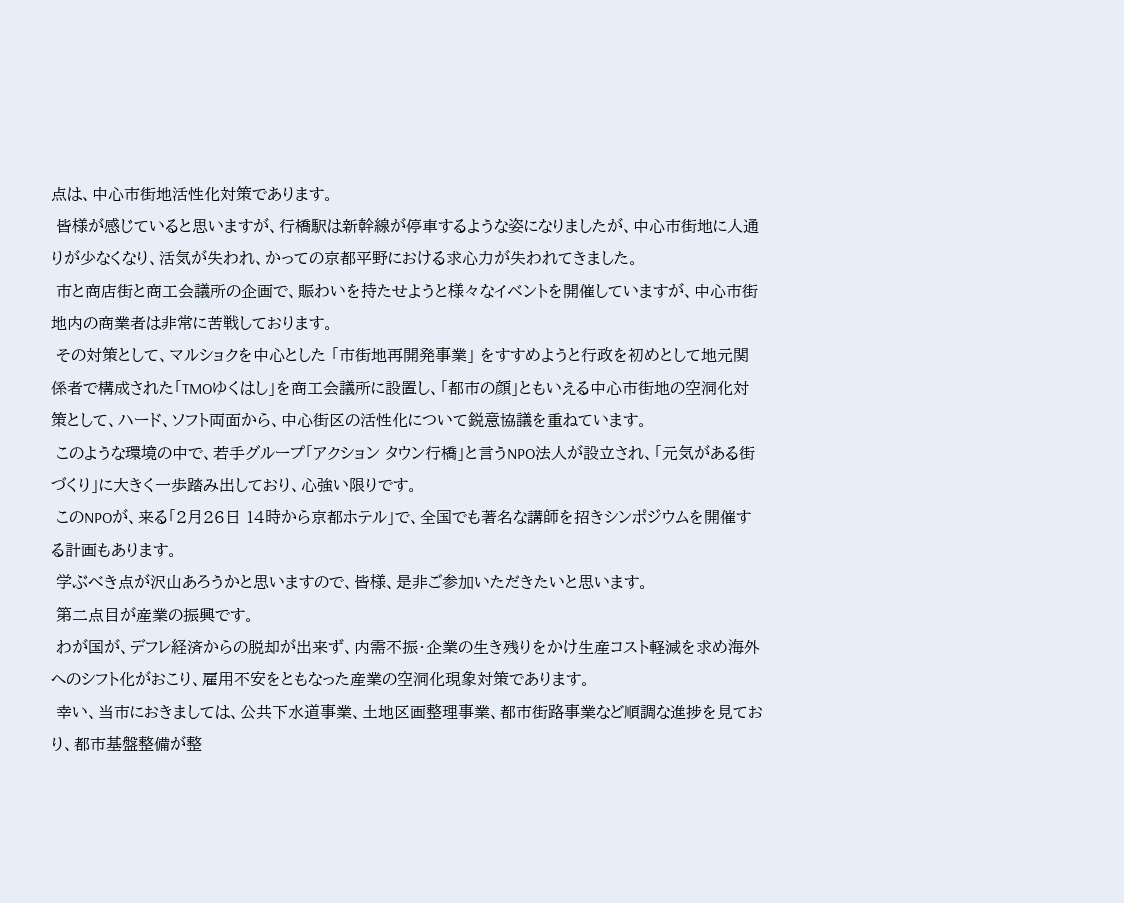点は、中心市街地活性化対策であります。
 皆様が感じていると思いますが、行橋駅は新幹線が停車するような姿になりましたが、中心市街地に人通りが少なくなり、活気が失われ、かっての京都平野における求心力が失われてきました。
 市と商店街と商工会議所の企画で、賑わいを持たせようと様々なイベントを開催していますが、中心市街地内の商業者は非常に苦戦しております。
 その対策として、マルショクを中心とした 「市街地再開発事業」 をすすめようと行政を初めとして地元関係者で構成された「TMOゆくはし」を商工会議所に設置し、「都市の顔」ともいえる中心市街地の空洞化対策として、ハード、ソフト両面から、中心街区の活性化について鋭意協議を重ねています。
 このような環境の中で、若手グループ「アクション タウン行橋」と言うNPO法人が設立され、「元気がある街づくり」に大きく一歩踏み出しており、心強い限りです。
 このNPOが、来る「2月26日 14時から京都ホテル」で、全国でも著名な講師を招きシンポジウムを開催する計画もあります。
 学ぶべき点が沢山あろうかと思いますので、皆様、是非ご参加いただきたいと思います。
 第二点目が産業の振興です。
 わが国が、デフレ経済からの脱却が出来ず、内需不振・企業の生き残りをかけ生産コスト軽減を求め海外へのシフト化がおこり、雇用不安をともなった産業の空洞化現象対策であります。
 幸い、当市におきましては、公共下水道事業、土地区画整理事業、都市街路事業など順調な進捗を見ており、都市基盤整備が整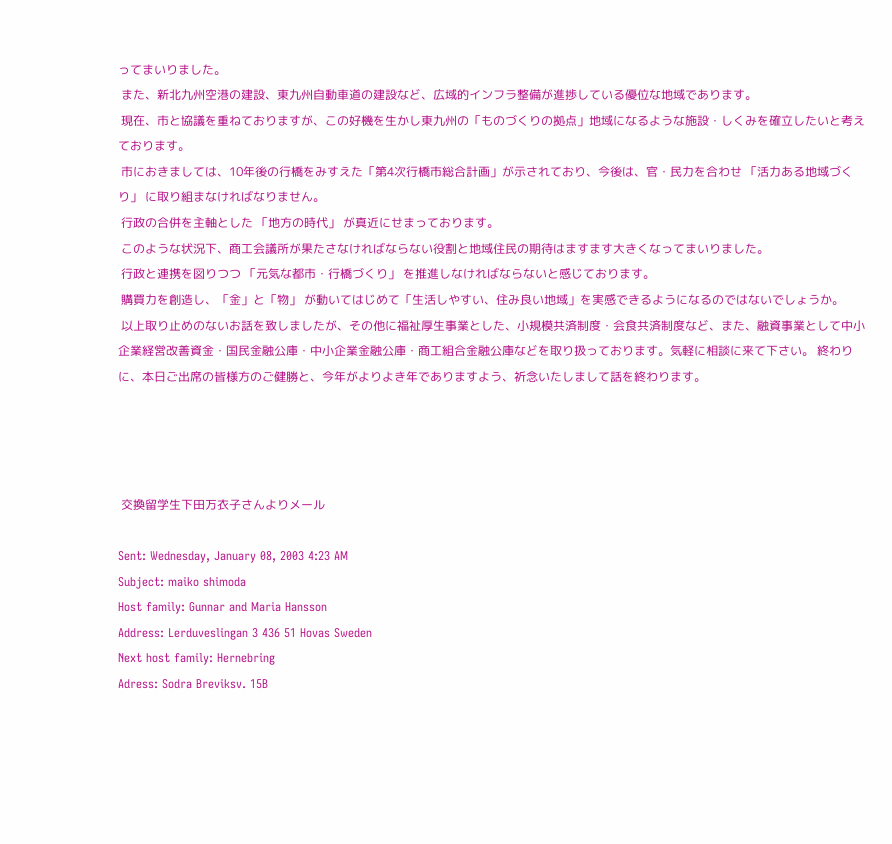ってまいりました。
 また、新北九州空港の建設、東九州自動車道の建設など、広域的インフラ整備が進捗している優位な地域であります。
 現在、市と協議を重ねておりますが、この好機を生かし東九州の「ものづくりの拠点」地域になるような施設・しくみを確立したいと考えております。
 市におきましては、10年後の行橋をみすえた「第4次行橋市総合計画」が示されており、今後は、官・民力を合わせ 「活力ある地域づくり」 に取り組まなければなりません。
 行政の合併を主軸とした 「地方の時代」 が真近にせまっております。
 このような状況下、商工会議所が果たさなければならない役割と地域住民の期待はますます大きくなってまいりました。
 行政と連携を図りつつ 「元気な都市・行橋づくり」 を推進しなければならないと感じております。
 購買力を創造し、「金」と「物」 が動いてはじめて「生活しやすい、住み良い地域」を実感できるようになるのではないでしょうか。
 以上取り止めのないお話を致しましたが、その他に福祉厚生事業とした、小規模共済制度・会食共済制度など、また、融資事業として中小企業経営改善資金・国民金融公庫・中小企業金融公庫・商工組合金融公庫などを取り扱っております。気軽に相談に来て下さい。 終わりに、本日ご出席の皆様方のご健勝と、今年がよりよき年でありますよう、祈念いたしまして話を終わります。




 交換留学生下田万衣子さんよりメール

Sent: Wednesday, January 08, 2003 4:23 AM
Subject: maiko shimoda
Host family: Gunnar and Maria Hansson
Address: Lerduveslingan 3 436 51 Hovas Sweden
Next host family: Hernebring
Adress: Sodra Breviksv. 15B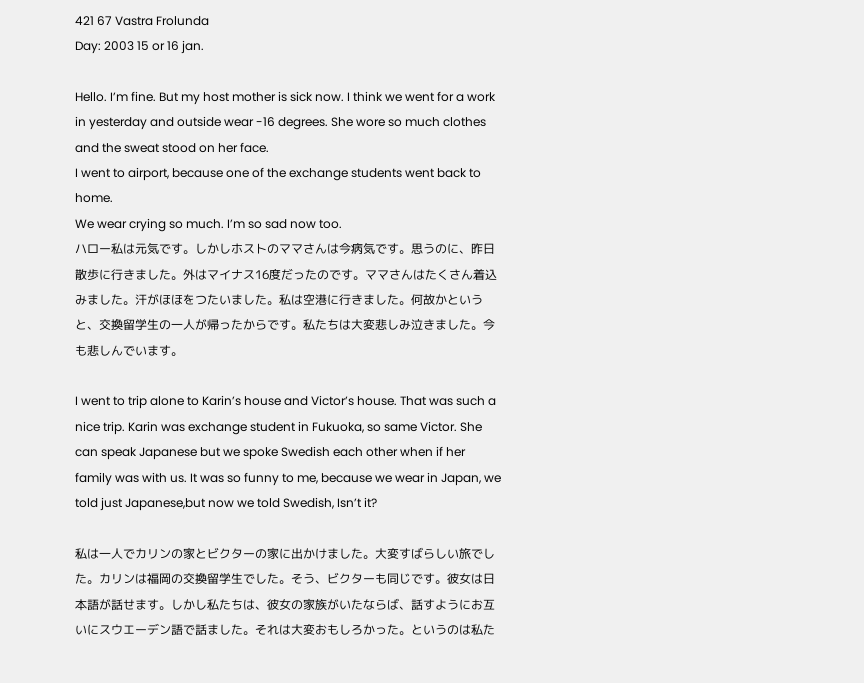421 67 Vastra Frolunda
Day: 2003 15 or 16 jan.

Hello. I’m fine. But my host mother is sick now. I think we went for a work in yesterday and outside wear -16 degrees. She wore so much clothes and the sweat stood on her face.
I went to airport, because one of the exchange students went back to home.
We wear crying so much. I’m so sad now too.
ハロー私は元気です。しかしホストのママさんは今病気です。思うのに、昨日散歩に行きました。外はマイナス16度だったのです。ママさんはたくさん着込みました。汗がほほをつたいました。私は空港に行きました。何故かというと、交換留学生の一人が帰ったからです。私たちは大変悲しみ泣きました。今も悲しんでいます。

I went to trip alone to Karin’s house and Victor’s house. That was such a nice trip. Karin was exchange student in Fukuoka, so same Victor. She can speak Japanese but we spoke Swedish each other when if her family was with us. It was so funny to me, because we wear in Japan, we told just Japanese,but now we told Swedish, Isn’t it?

私は一人でカリンの家とビクターの家に出かけました。大変すばらしい旅でした。カリンは福岡の交換留学生でした。そう、ビクターも同じです。彼女は日本語が話せます。しかし私たちは、彼女の家族がいたならば、話すようにお互いにスウエーデン語で話ました。それは大変おもしろかった。というのは私た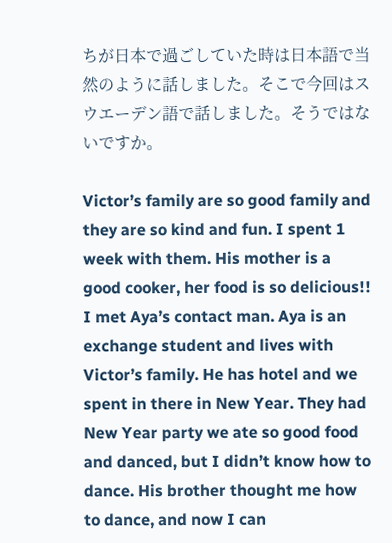ちが日本で過ごしていた時は日本語で当然のように話しました。そこで今回はスウエーデン語で話しました。そうではないですか。

Victor’s family are so good family and they are so kind and fun. I spent 1 week with them. His mother is a good cooker, her food is so delicious!! I met Aya’s contact man. Aya is an exchange student and lives with Victor’s family. He has hotel and we spent in there in New Year. They had New Year party we ate so good food and danced, but I didn’t know how to dance. His brother thought me how to dance, and now I can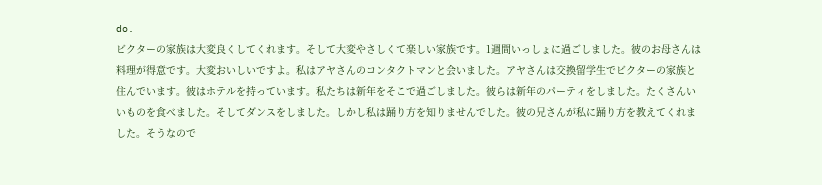do.
ビクターの家族は大変良くしてくれます。そして大変やさしくて楽しい家族です。1週間いっしょに過ごしました。彼のお母さんは料理が得意です。大変おいしいですよ。私はアヤさんのコンタクトマンと会いました。アヤさんは交換留学生でビクターの家族と住んでいます。彼はホテルを持っています。私たちは新年をそこで過ごしました。彼らは新年のパーティをしました。たくさんいいものを食べました。そしてダンスをしました。しかし私は踊り方を知りませんでした。彼の兄さんが私に踊り方を教えてくれました。そうなので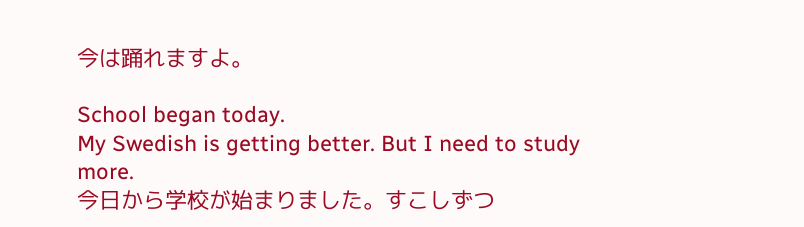今は踊れますよ。

School began today.
My Swedish is getting better. But I need to study more.
今日から学校が始まりました。すこしずつ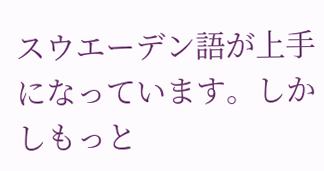スウエーデン語が上手になっています。しかしもっと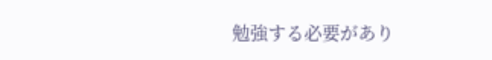勉強する必要があり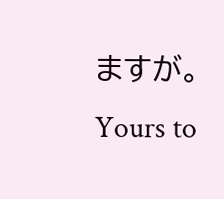ますが。
Yours to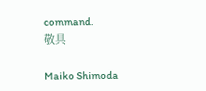command.
敬具

Maiko Shimoda